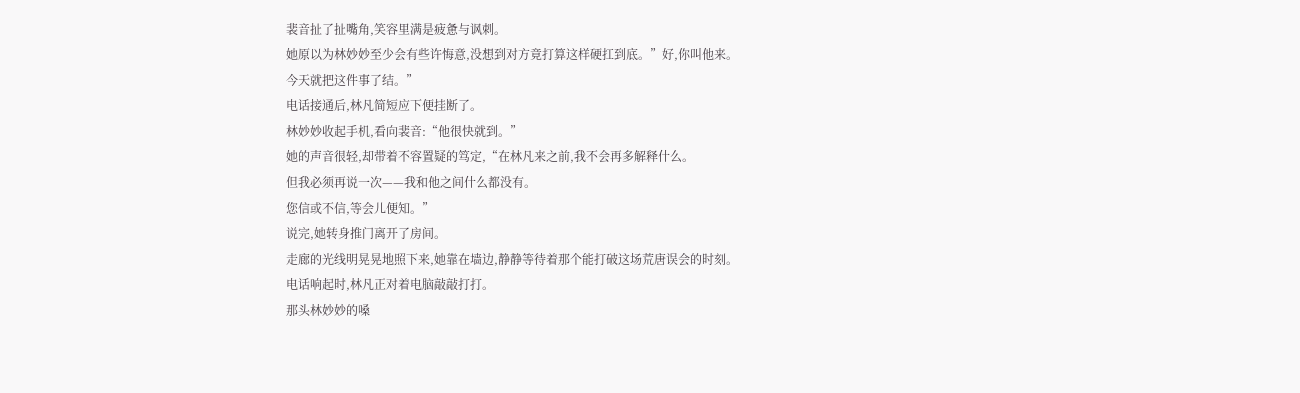裴音扯了扯嘴角,笑容里满是疲惫与讽刺。
她原以为林妙妙至少会有些许悔意,没想到对方竟打算这样硬扛到底。”好,你叫他来。
今天就把这件事了结。”
电话接通后,林凡简短应下便挂断了。
林妙妙收起手机,看向裴音:“他很快就到。”
她的声音很轻,却带着不容置疑的笃定,“在林凡来之前,我不会再多解释什么。
但我必须再说一次——我和他之间什么都没有。
您信或不信,等会儿便知。”
说完,她转身推门离开了房间。
走廊的光线明晃晃地照下来,她靠在墙边,静静等待着那个能打破这场荒唐误会的时刻。
电话响起时,林凡正对着电脑敲敲打打。
那头林妙妙的嗓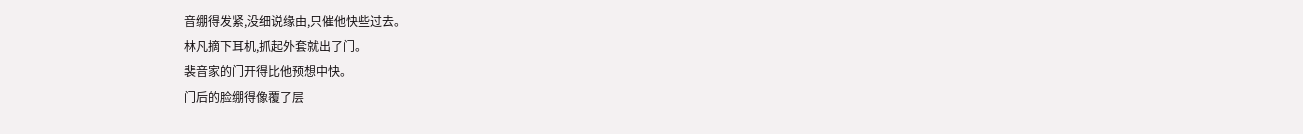音绷得发紧,没细说缘由,只催他快些过去。
林凡摘下耳机,抓起外套就出了门。
裴音家的门开得比他预想中快。
门后的脸绷得像覆了层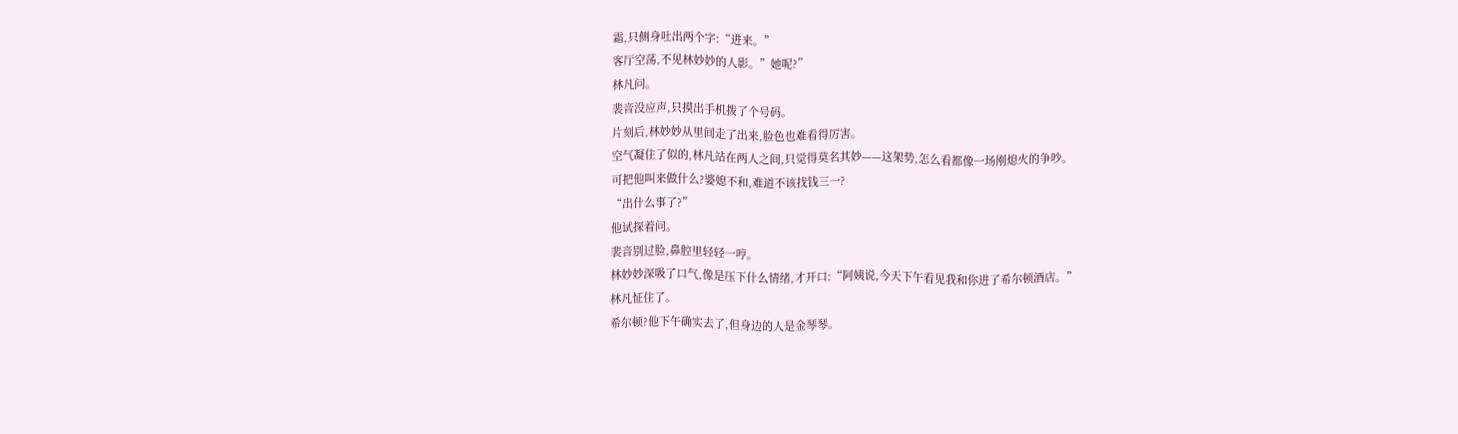霜,只侧身吐出两个字:“进来。”
客厅空荡,不见林妙妙的人影。”她呢?”
林凡问。
裴音没应声,只摸出手机拨了个号码。
片刻后,林妙妙从里间走了出来,脸色也难看得厉害。
空气凝住了似的,林凡站在两人之间,只觉得莫名其妙——这架势,怎么看都像一场刚熄火的争吵。
可把他叫来做什么?婆媳不和,难道不该找钱三一?
“出什么事了?”
他试探着问。
裴音别过脸,鼻腔里轻轻一哼。
林妙妙深吸了口气,像是压下什么情绪,才开口:“阿姨说,今天下午看见我和你进了希尔顿酒店。”
林凡怔住了。
希尔顿?他下午确实去了,但身边的人是金琴琴。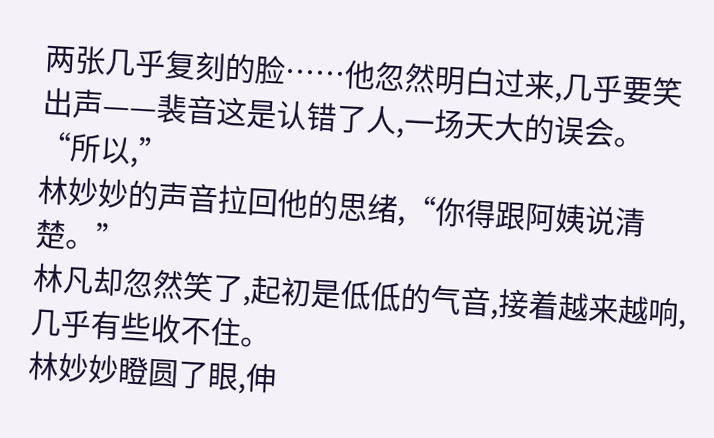两张几乎复刻的脸……他忽然明白过来,几乎要笑出声——裴音这是认错了人,一场天大的误会。
“所以,”
林妙妙的声音拉回他的思绪,“你得跟阿姨说清楚。”
林凡却忽然笑了,起初是低低的气音,接着越来越响,几乎有些收不住。
林妙妙瞪圆了眼,伸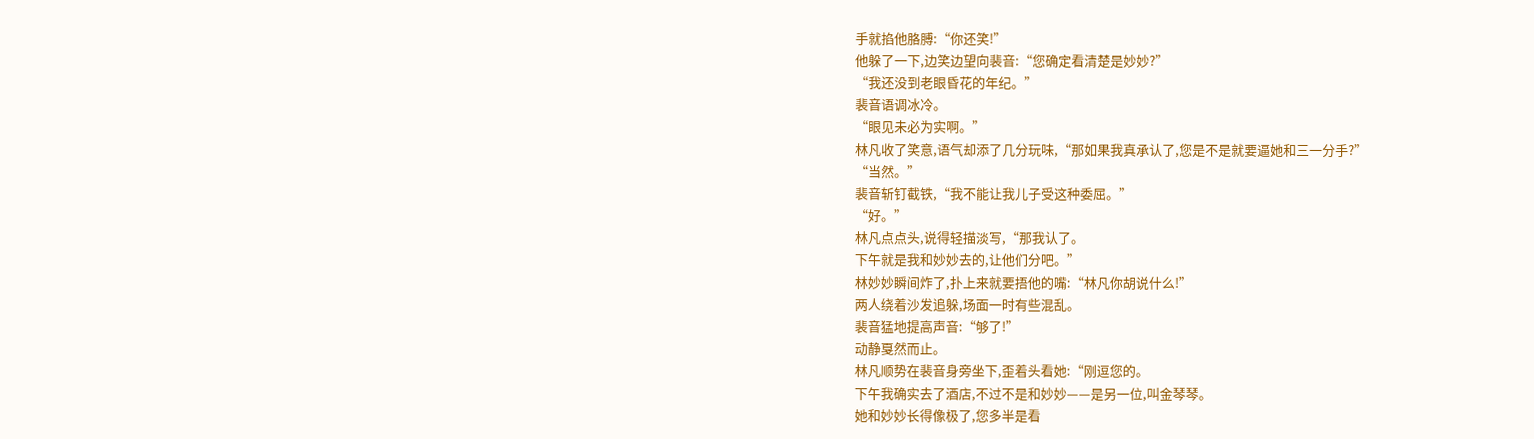手就掐他胳膊:“你还笑!”
他躲了一下,边笑边望向裴音:“您确定看清楚是妙妙?”
“我还没到老眼昏花的年纪。”
裴音语调冰冷。
“眼见未必为实啊。”
林凡收了笑意,语气却添了几分玩味,“那如果我真承认了,您是不是就要逼她和三一分手?”
“当然。”
裴音斩钉截铁,“我不能让我儿子受这种委屈。”
“好。”
林凡点点头,说得轻描淡写,“那我认了。
下午就是我和妙妙去的,让他们分吧。”
林妙妙瞬间炸了,扑上来就要捂他的嘴:“林凡你胡说什么!”
两人绕着沙发追躲,场面一时有些混乱。
裴音猛地提高声音:“够了!”
动静戛然而止。
林凡顺势在裴音身旁坐下,歪着头看她:“刚逗您的。
下午我确实去了酒店,不过不是和妙妙——是另一位,叫金琴琴。
她和妙妙长得像极了,您多半是看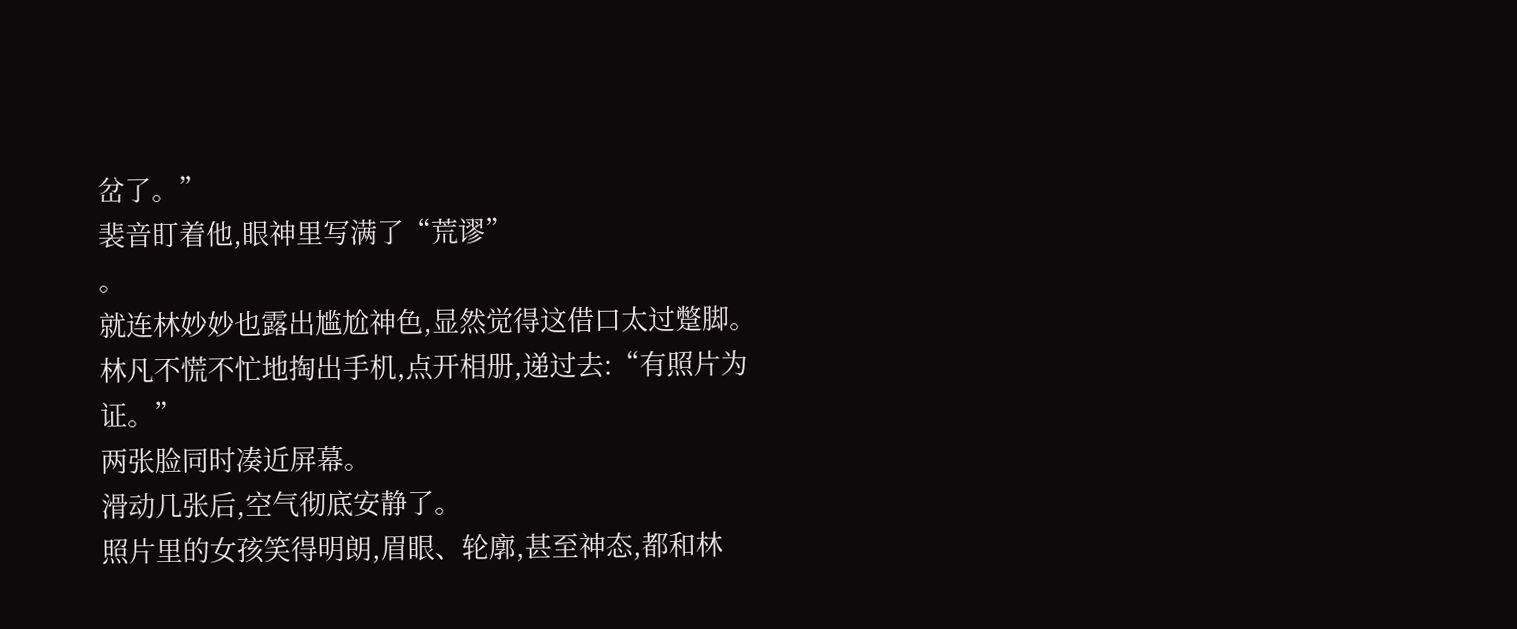岔了。”
裴音盯着他,眼神里写满了“荒谬”
。
就连林妙妙也露出尴尬神色,显然觉得这借口太过蹩脚。
林凡不慌不忙地掏出手机,点开相册,递过去:“有照片为证。”
两张脸同时凑近屏幕。
滑动几张后,空气彻底安静了。
照片里的女孩笑得明朗,眉眼、轮廓,甚至神态,都和林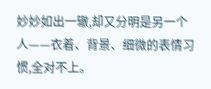妙妙如出一辙,却又分明是另一个人——衣着、背景、细微的表情习惯,全对不上。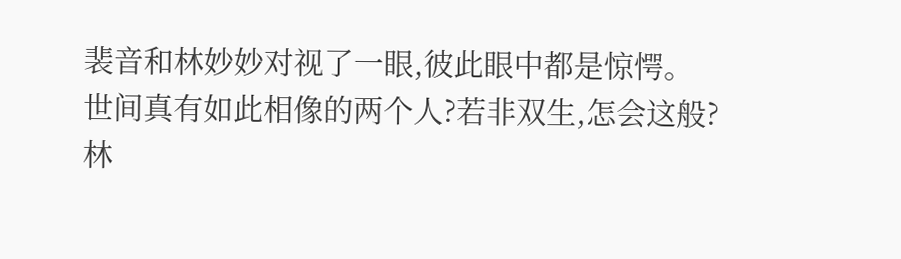裴音和林妙妙对视了一眼,彼此眼中都是惊愕。
世间真有如此相像的两个人?若非双生,怎会这般?
林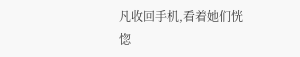凡收回手机,看着她们恍惚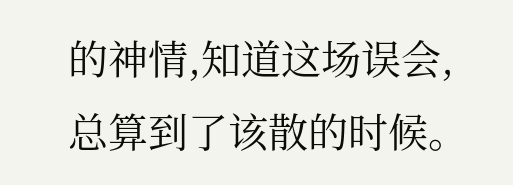的神情,知道这场误会,总算到了该散的时候。